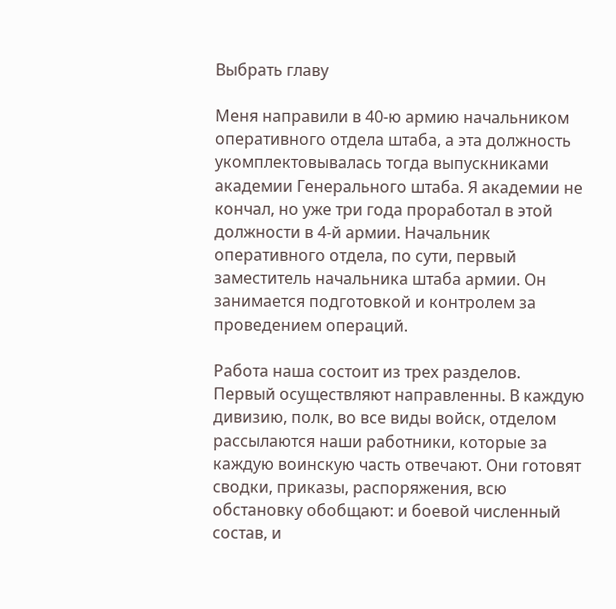Выбрать главу

Меня направили в 40-ю армию начальником оперативного отдела штаба, а эта должность укомплектовывалась тогда выпускниками академии Генерального штаба. Я академии не кончал, но уже три года проработал в этой должности в 4-й армии. Начальник оперативного отдела, по сути, первый заместитель начальника штаба армии. Он занимается подготовкой и контролем за проведением операций.

Работа наша состоит из трех разделов. Первый осуществляют направленны. В каждую дивизию, полк, во все виды войск, отделом рассылаются наши работники, которые за каждую воинскую часть отвечают. Они готовят сводки, приказы, распоряжения, всю обстановку обобщают: и боевой численный состав, и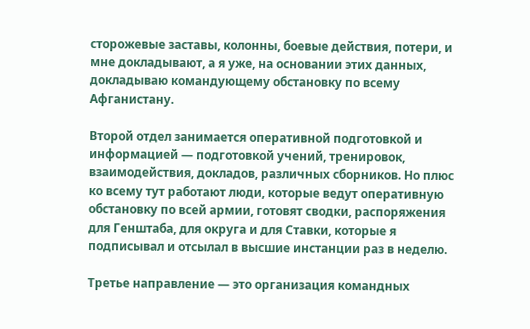сторожевые заставы, колонны, боевые действия, потери, и мне докладывают, а я уже, на основании этих данных, докладываю командующему обстановку по всему Афганистану.

Второй отдел занимается оперативной подготовкой и информацией — подготовкой учений, тренировок, взаимодействия, докладов, различных сборников. Но плюс ко всему тут работают люди, которые ведут оперативную обстановку по всей армии, готовят сводки, распоряжения для Генштаба, для округа и для Ставки, которые я подписывал и отсылал в высшие инстанции раз в неделю.

Третье направление — это организация командных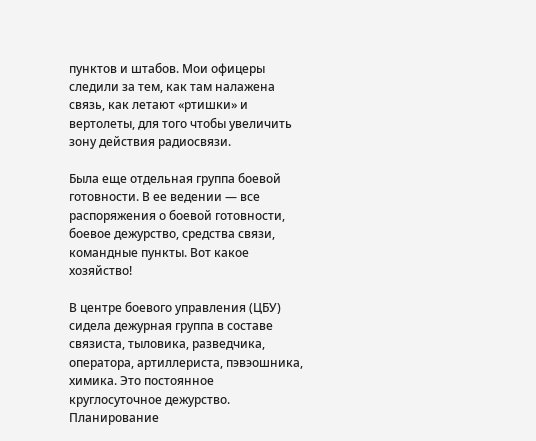пунктов и штабов. Мои офицеры следили за тем, как там налажена связь, как летают «ртишки» и вертолеты, для того чтобы увеличить зону действия радиосвязи.

Была еще отдельная группа боевой готовности. В ее ведении — все распоряжения о боевой готовности, боевое дежурство, средства связи, командные пункты. Вот какое хозяйство!

В центре боевого управления (ЦБУ) сидела дежурная группа в составе связиста, тыловика, разведчика, оператора, артиллериста, пэвэошника, химика. Это постоянное круглосуточное дежурство. Планирование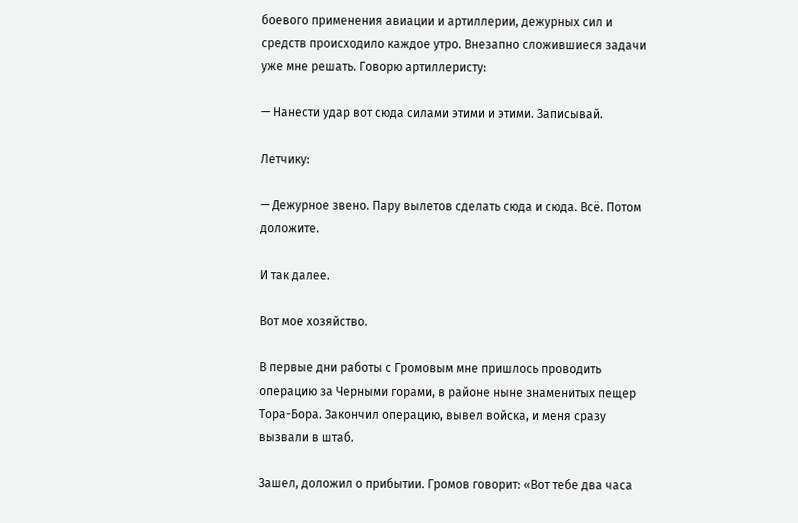боевого применения авиации и артиллерии, дежурных сил и средств происходило каждое утро. Внезапно сложившиеся задачи уже мне решать. Говорю артиллеристу:

— Нанести удар вот сюда силами этими и этими. Записывай.

Летчику:

— Дежурное звено. Пару вылетов сделать сюда и сюда. Всё. Потом доложите.

И так далее.

Вот мое хозяйство.

В первые дни работы с Громовым мне пришлось проводить операцию за Черными горами, в районе ныне знаменитых пещер Тора-Бора. Закончил операцию, вывел войска, и меня сразу вызвали в штаб.

Зашел, доложил о прибытии. Громов говорит: «Вот тебе два часа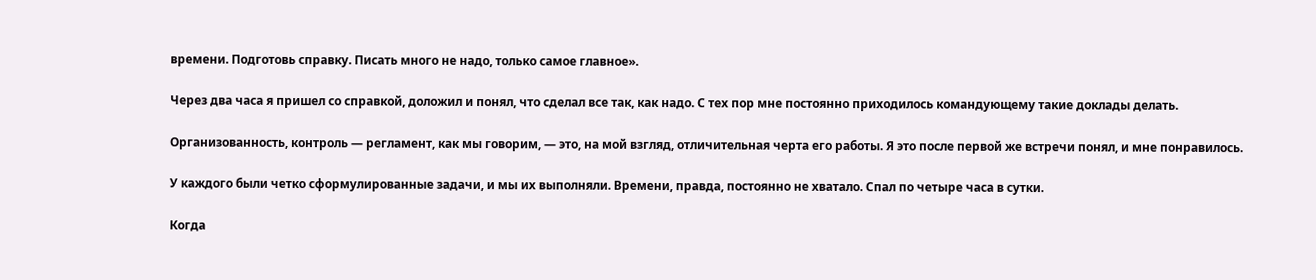времени. Подготовь справку. Писать много не надо, только самое главное».

Через два часа я пришел со справкой, доложил и понял, что сделал все так, как надо. С тех пор мне постоянно приходилось командующему такие доклады делать.

Организованность, контроль — регламент, как мы говорим, — это, на мой взгляд, отличительная черта его работы. Я это после первой же встречи понял, и мне понравилось.

У каждого были четко сформулированные задачи, и мы их выполняли. Времени, правда, постоянно не хватало. Спал по четыре часа в сутки.

Когда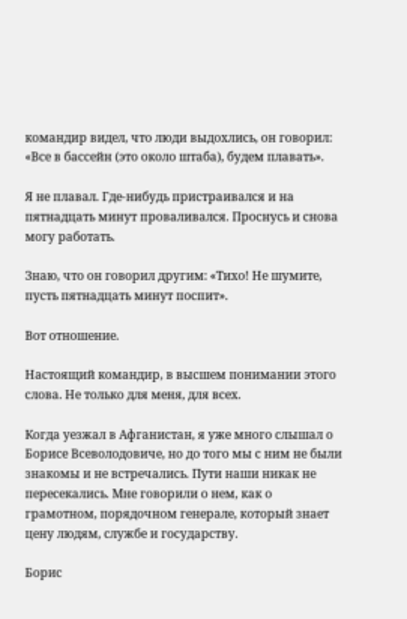командир видел, что люди выдохлись, он говорил: «Все в бассейн (это около штаба), будем плавать».

Я не плавал. Где-нибудь пристраивался и на пятнадцать минут проваливался. Проснусь и снова могу работать.

Знаю, что он говорил другим: «Тихо! Не шумите, пусть пятнадцать минут поспит».

Вот отношение.

Настоящий командир, в высшем понимании этого слова. Не только для меня, для всех.

Когда уезжал в Афганистан, я уже много слышал о Борисе Всеволодовиче, но до того мы с ним не были знакомы и не встречались. Пути наши никак не пересекались. Мне говорили о нем, как о грамотном, порядочном генерале, который знает цену людям, службе и государству.

Борис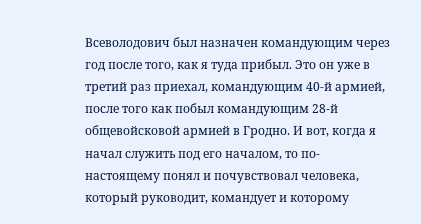Всеволодович был назначен командующим через год после того, как я туда прибыл. Это он уже в третий раз приехал, командующим 40-й армией, после того как побыл командующим 28-й общевойсковой армией в Гродно. И вот, когда я начал служить под его началом, то по-настоящему понял и почувствовал человека, который руководит, командует и которому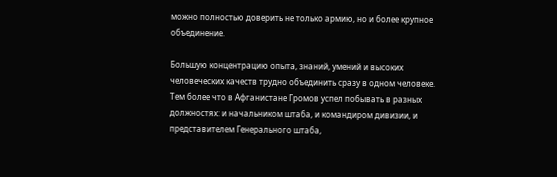можно полностью доверить не только армию, но и более крупное объединение.

Большую концентрацию опыта, знаний, умений и высоких человеческих качеств трудно объединить сразу в одном человеке. Тем более что в Афганистане Громов успел побывать в разных должностях: и начальником штаба, и командиром дивизии, и представителем Генерального штаба,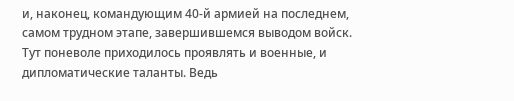и, наконец, командующим 40-й армией на последнем, самом трудном этапе, завершившемся выводом войск. Тут поневоле приходилось проявлять и военные, и дипломатические таланты. Ведь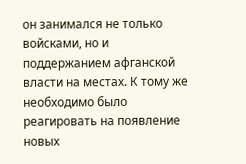он занимался не только войсками, но и поддержанием афганской власти на местах. К тому же необходимо было реагировать на появление новых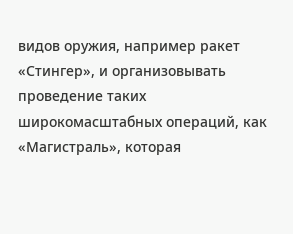видов оружия, например ракет «Стингер», и организовывать проведение таких широкомасштабных операций, как «Магистраль», которая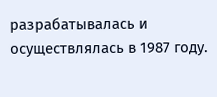разрабатывалась и осуществлялась в 1987 году.